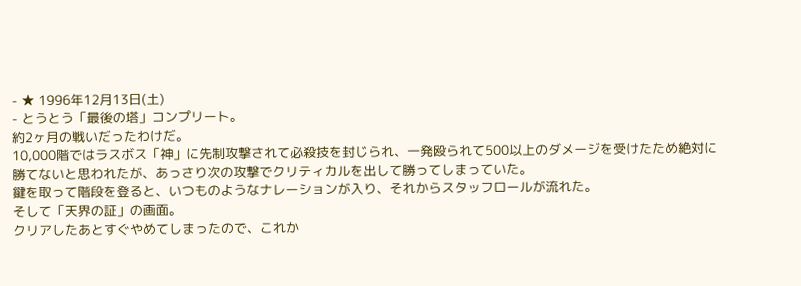- ★ 1996年12月13日(土)
- とうとう「最後の塔」コンプリート。
約2ヶ月の戦いだったわけだ。
10,000階ではラスボス「神」に先制攻撃されて必殺技を封じられ、一発殴られて500以上のダメージを受けたため絶対に勝てないと思われたが、あっさり次の攻撃でクリティカルを出して勝ってしまっていた。
鍵を取って階段を登ると、いつものようなナレーションが入り、それからスタッフロールが流れた。
そして「天界の証」の画面。
クリアしたあとすぐやめてしまったので、これか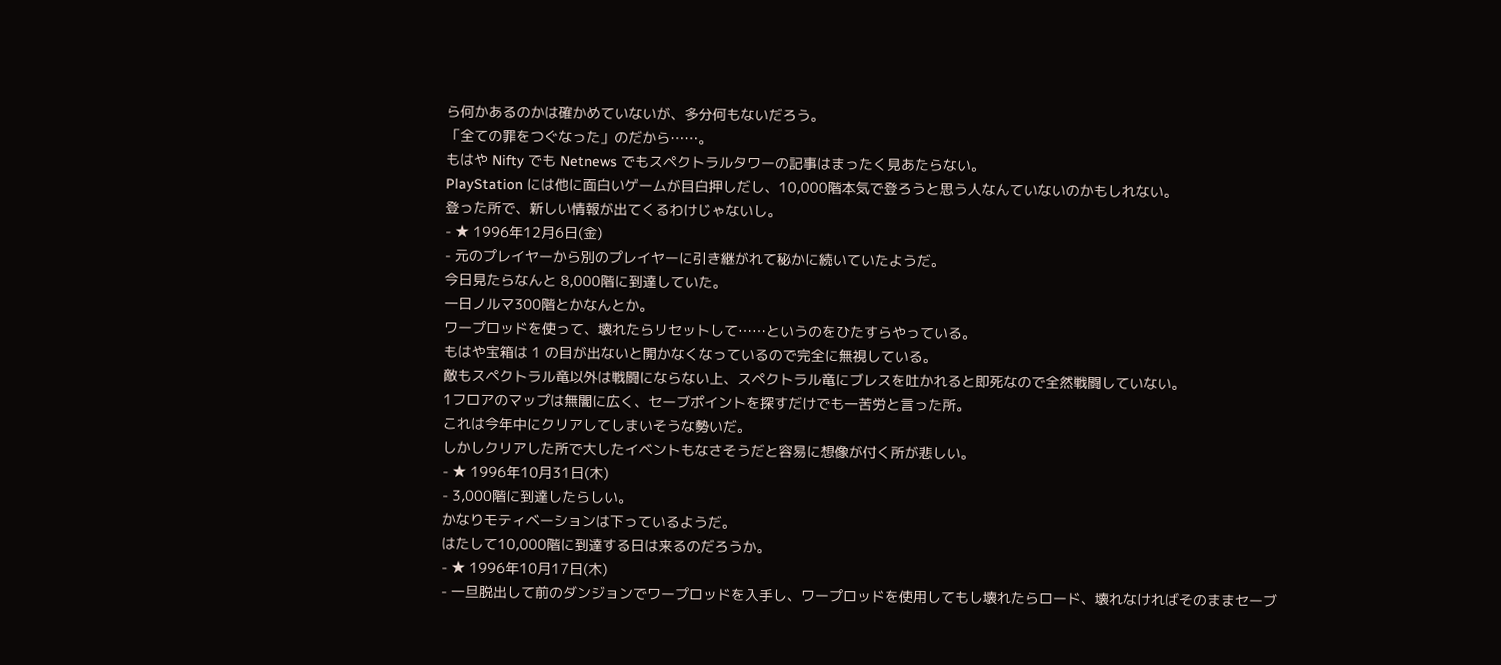ら何かあるのかは確かめていないが、多分何もないだろう。
「全ての罪をつぐなった」のだから……。
もはや Nifty でも Netnews でもスペクトラルタワーの記事はまったく見あたらない。
PlayStation には他に面白いゲームが目白押しだし、10,000階本気で登ろうと思う人なんていないのかもしれない。
登った所で、新しい情報が出てくるわけじゃないし。
- ★ 1996年12月6日(金)
- 元のプレイヤーから別のプレイヤーに引き継がれて秘かに続いていたようだ。
今日見たらなんと 8,000階に到達していた。
一日ノルマ300階とかなんとか。
ワープロッドを使って、壊れたらリセットして……というのをひたすらやっている。
もはや宝箱は 1 の目が出ないと開かなくなっているので完全に無視している。
敵もスペクトラル竜以外は戦闘にならない上、スペクトラル竜にブレスを吐かれると即死なので全然戦闘していない。
1フロアのマップは無闇に広く、セーブポイントを探すだけでも一苦労と言った所。
これは今年中にクリアしてしまいそうな勢いだ。
しかしクリアした所で大したイベントもなさそうだと容易に想像が付く所が悲しい。
- ★ 1996年10月31日(木)
- 3,000階に到達したらしい。
かなりモティベーションは下っているようだ。
はたして10,000階に到達する日は来るのだろうか。
- ★ 1996年10月17日(木)
- 一旦脱出して前のダンジョンでワープロッドを入手し、ワープロッドを使用してもし壊れたらロード、壊れなければそのままセーブ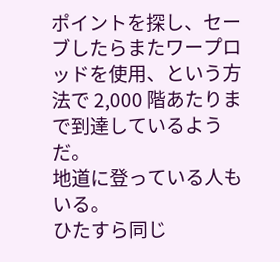ポイントを探し、セーブしたらまたワープロッドを使用、という方法で 2,000 階あたりまで到達しているようだ。
地道に登っている人もいる。
ひたすら同じ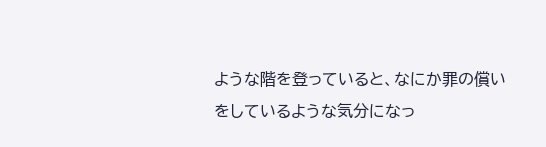ような階を登っていると、なにか罪の償いをしているような気分になっ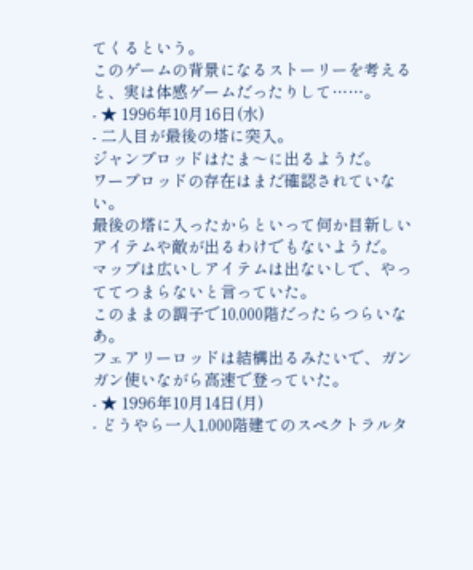てくるという。
このゲームの背景になるストーリーを考えると、実は体感ゲームだったりして……。
- ★ 1996年10月16日(水)
- 二人目が最後の塔に突入。
ジャンプロッドはたま〜に出るようだ。
ワープロッドの存在はまだ確認されていない。
最後の塔に入ったからといって何か目新しいアイテムや敵が出るわけでもないようだ。
マップは広いしアイテムは出ないしで、やっててつまらないと言っていた。
このままの調子で10,000階だったらつらいなあ。
フェアリーロッドは結構出るみたいで、ガンガン使いながら高速で登っていた。
- ★ 1996年10月14日(月)
- どうやら一人1,000階建てのスペクトラルタ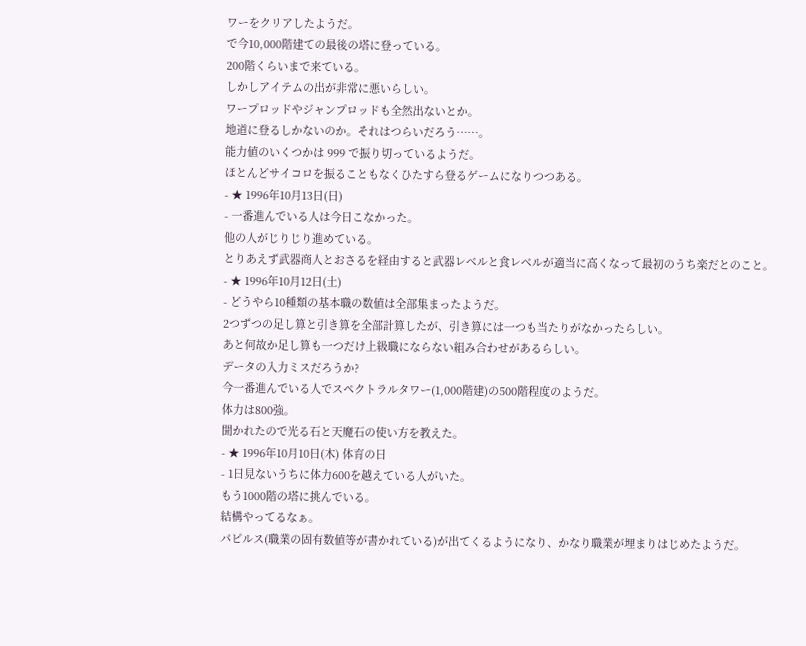ワーをクリアしたようだ。
で今10,000階建ての最後の塔に登っている。
200階くらいまで来ている。
しかしアイテムの出が非常に悪いらしい。
ワープロッドやジャンプロッドも全然出ないとか。
地道に登るしかないのか。それはつらいだろう……。
能力値のいくつかは 999 で振り切っているようだ。
ほとんどサイコロを振ることもなくひたすら登るゲームになりつつある。
- ★ 1996年10月13日(日)
- 一番進んでいる人は今日こなかった。
他の人がじりじり進めている。
とりあえず武器商人とおさるを経由すると武器レベルと食レベルが適当に高くなって最初のうち楽だとのこと。
- ★ 1996年10月12日(土)
- どうやら10種類の基本職の数値は全部集まったようだ。
2つずつの足し算と引き算を全部計算したが、引き算には一つも当たりがなかったらしい。
あと何故か足し算も一つだけ上級職にならない組み合わせがあるらしい。
データの入力ミスだろうか?
今一番進んでいる人でスペクトラルタワー(1,000階建)の500階程度のようだ。
体力は800強。
聞かれたので光る石と天魔石の使い方を教えた。
- ★ 1996年10月10日(木) 体育の日
- 1日見ないうちに体力600を越えている人がいた。
もう1000階の塔に挑んでいる。
結構やってるなぁ。
パピルス(職業の固有数値等が書かれている)が出てくるようになり、かなり職業が埋まりはじめたようだ。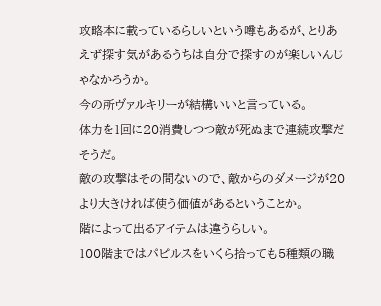攻略本に載っているらしいという噂もあるが、とりあえず探す気があるうちは自分で探すのが楽しいんじゃなかろうか。
今の所ヴァルキリーが結構いいと言っている。
体力を1回に20消費しつつ敵が死ぬまで連続攻撃だそうだ。
敵の攻撃はその間ないので、敵からのダメージが20より大きければ使う価値があるということか。
階によって出るアイテムは違うらしい。
100階まではパピルスをいくら拾っても5種類の職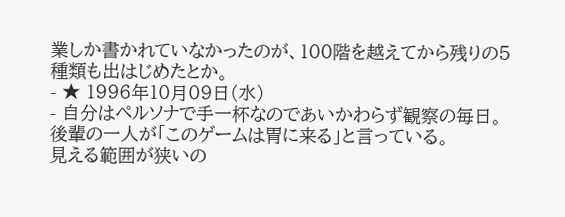業しか書かれていなかったのが、100階を越えてから残りの5種類も出はじめたとか。
- ★ 1996年10月09日(水)
- 自分はペルソナで手一杯なのであいかわらず観察の毎日。
後輩の一人が「このゲームは胃に来る」と言っている。
見える範囲が狭いの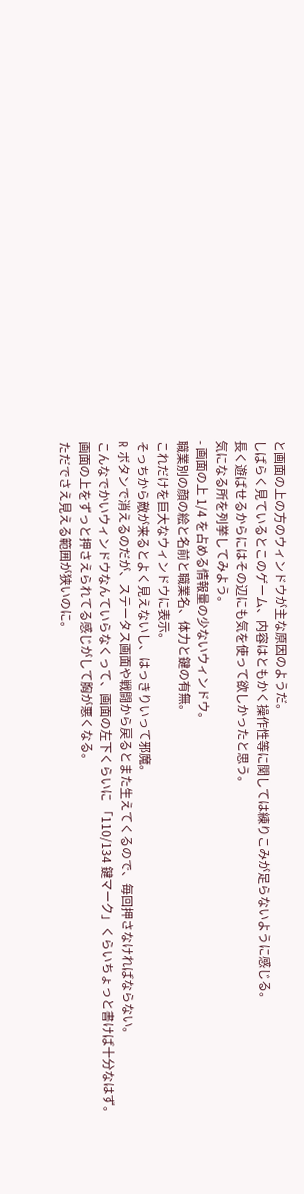と画面の上の方のウィンドウが主な原因のようだ。
しばらく見ているとこのゲーム、内容はともかく操作性等に関しては練りこみが足らないように感じる。
長く遊ばせるからにはその辺にも気を使って欲しかったと思う。
気になる所を列挙してみよう。
- 画面の上 1/4 を占める情報量の少ないウィンドウ。
職業別の顔の絵と名前と職業名、体力と鍵の有無。
これだけを巨大なウィンドウに表示。
そっちから敵が来るとよく見えないし、はっきりいって邪魔。
R ボタンで消えるのだが、ステータス画面や戦闘から戻るとまた生えてくるので、毎回押さなければならない。
こんなでかいウィンドウなんていらなくって、画面の左下くらいに 「110/134 鍵マーク」くらいちょっと書けば十分なはず。
画面の上をずっと押さえられてる感じがして胸が悪くなる。
ただでさえ見える範囲が狭いのに。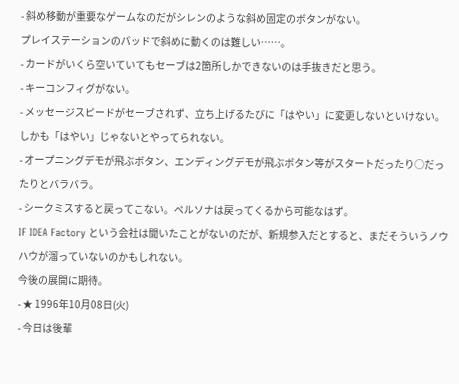- 斜め移動が重要なゲームなのだがシレンのような斜め固定のボタンがない。
プレイステーションのパッドで斜めに動くのは難しい……。
- カードがいくら空いていてもセーブは2箇所しかできないのは手抜きだと思う。
- キーコンフィグがない。
- メッセージスピードがセーブされず、立ち上げるたびに「はやい」に変更しないといけない。
しかも「はやい」じゃないとやってられない。
- オープニングデモが飛ぶボタン、エンディングデモが飛ぶボタン等がスタートだったり○だったりとバラバラ。
- シークミスすると戻ってこない。ペルソナは戻ってくるから可能なはず。
IF IDEA Factory という会社は聞いたことがないのだが、新規参入だとすると、まだそういうノウハウが溜っていないのかもしれない。
今後の展開に期待。
- ★ 1996年10月08日(火)
- 今日は後輩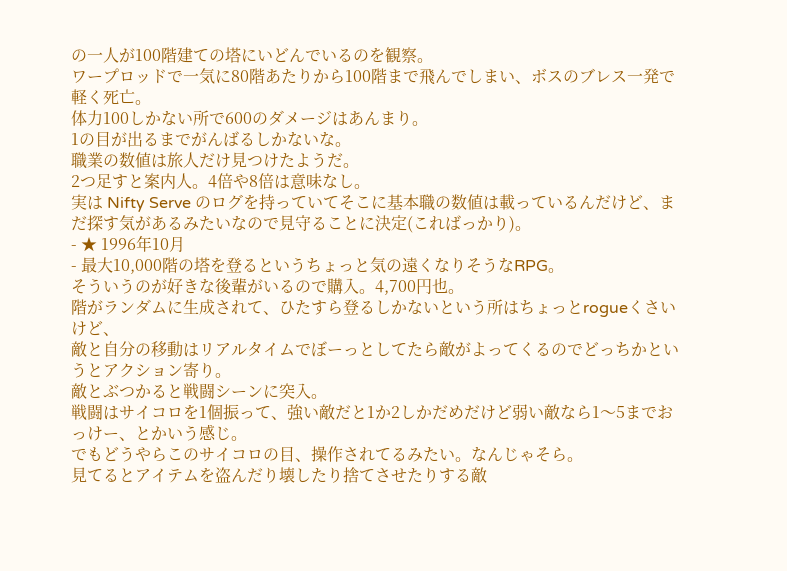の一人が100階建ての塔にいどんでいるのを観察。
ワープロッドで一気に80階あたりから100階まで飛んでしまい、ボスのブレス一発で軽く死亡。
体力100しかない所で600のダメージはあんまり。
1の目が出るまでがんばるしかないな。
職業の数値は旅人だけ見つけたようだ。
2つ足すと案内人。4倍や8倍は意味なし。
実は Nifty Serve のログを持っていてそこに基本職の数値は載っているんだけど、まだ探す気があるみたいなので見守ることに決定(こればっかり)。
- ★ 1996年10月
- 最大10,000階の塔を登るというちょっと気の遠くなりそうなRPG。
そういうのが好きな後輩がいるので購入。4,700円也。
階がランダムに生成されて、ひたすら登るしかないという所はちょっとrogueくさいけど、
敵と自分の移動はリアルタイムでぼーっとしてたら敵がよってくるのでどっちかというとアクション寄り。
敵とぶつかると戦闘シーンに突入。
戦闘はサイコロを1個振って、強い敵だと1か2しかだめだけど弱い敵なら1〜5までおっけー、とかいう感じ。
でもどうやらこのサイコロの目、操作されてるみたい。なんじゃそら。
見てるとアイテムを盗んだり壊したり捨てさせたりする敵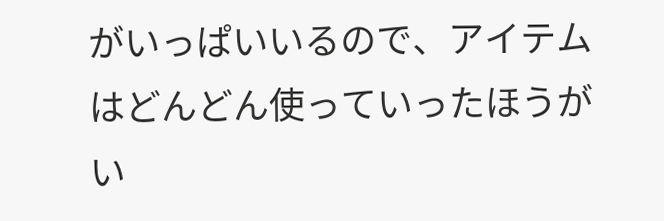がいっぱいいるので、アイテムはどんどん使っていったほうがい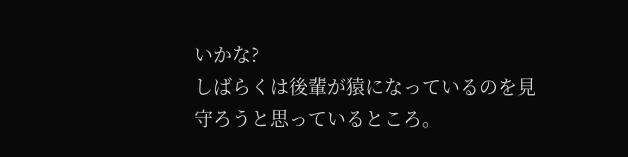いかな?
しばらくは後輩が猿になっているのを見守ろうと思っているところ。